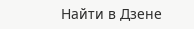Найти в Дзене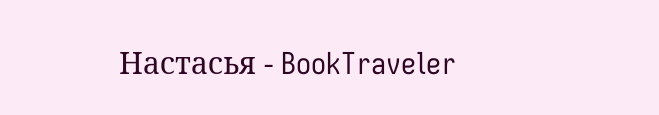Настасья - BookTraveler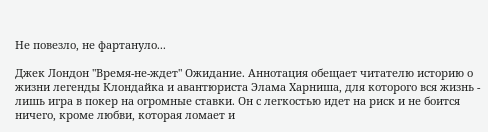Не повезло, не фартануло...

Джек Лондон "Время-не-ждет" Ожидание. Аннотация обещает читателю историю о жизни легенды Клондайка и авантюриста Элама Харниша, для которого вся жизнь - лишь игра в покер на огромные ставки. Он с легкостью идет на риск и не боится ничего, кроме любви, которая ломает и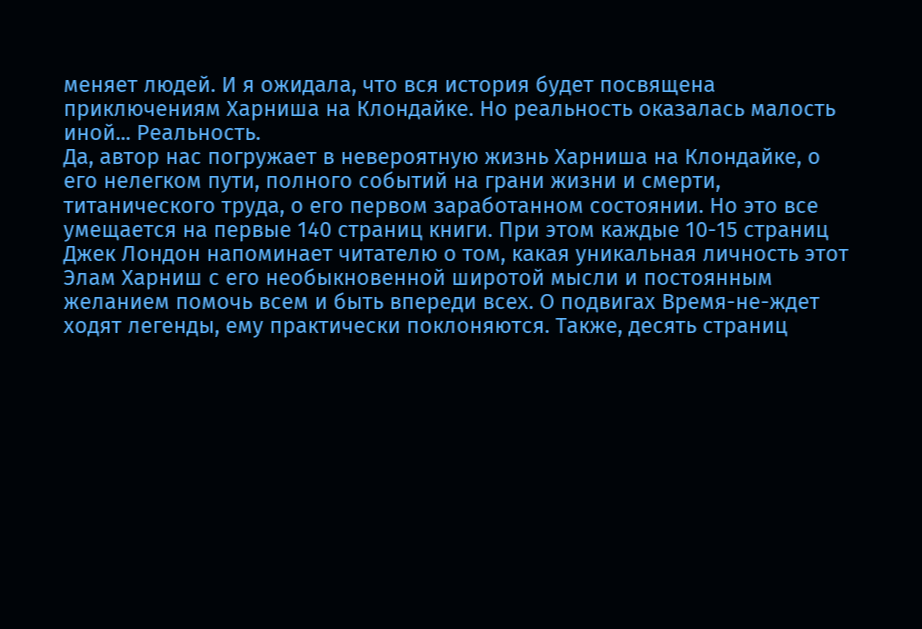меняет людей. И я ожидала, что вся история будет посвящена приключениям Харниша на Клондайке. Но реальность оказалась малость иной... Реальность.
Да, автор нас погружает в невероятную жизнь Харниша на Клондайке, о его нелегком пути, полного событий на грани жизни и смерти, титанического труда, о его первом заработанном состоянии. Но это все умещается на первые 140 страниц книги. При этом каждые 10-15 страниц Джек Лондон напоминает читателю о том, какая уникальная личность этот Элам Харниш с его необыкновенной широтой мысли и постоянным желанием помочь всем и быть впереди всех. О подвигах Время-не-ждет ходят легенды, ему практически поклоняются. Также, десять страниц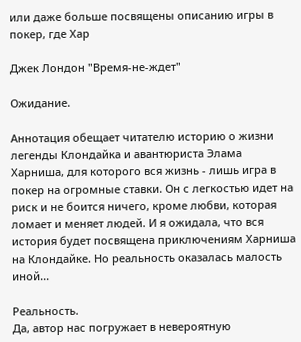или даже больше посвящены описанию игры в покер, где Хар

Джек Лондон "Время-не-ждет"

Ожидание.

Аннотация обещает читателю историю о жизни легенды Клондайка и авантюриста Элама Харниша, для которого вся жизнь - лишь игра в покер на огромные ставки. Он с легкостью идет на риск и не боится ничего, кроме любви, которая ломает и меняет людей. И я ожидала, что вся история будет посвящена приключениям Харниша на Клондайке. Но реальность оказалась малость иной...

Реальность.
Да, автор нас погружает в невероятную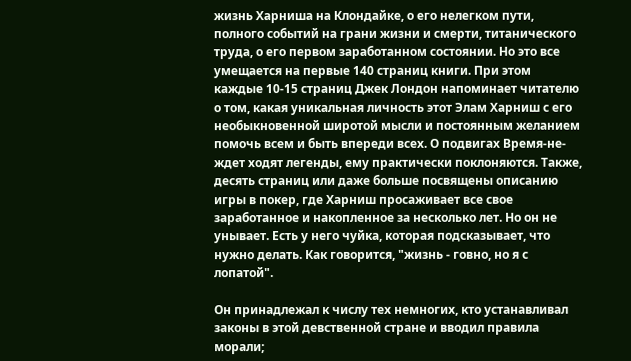жизнь Харниша на Клондайке, о его нелегком пути, полного событий на грани жизни и смерти, титанического труда, о его первом заработанном состоянии. Но это все умещается на первые 140 страниц книги. При этом каждые 10-15 страниц Джек Лондон напоминает читателю о том, какая уникальная личность этот Элам Харниш с его необыкновенной широтой мысли и постоянным желанием помочь всем и быть впереди всех. О подвигах Время-не-ждет ходят легенды, ему практически поклоняются. Также, десять страниц или даже больше посвящены описанию игры в покер, где Харниш просаживает все свое заработанное и накопленное за несколько лет. Но он не унывает. Есть у него чуйка, которая подсказывает, что нужно делать. Как говорится, "жизнь - говно, но я с лопатой".

Он принадлежал к числу тех немногих, кто устанавливал законы в этой девственной стране и вводил правила морали;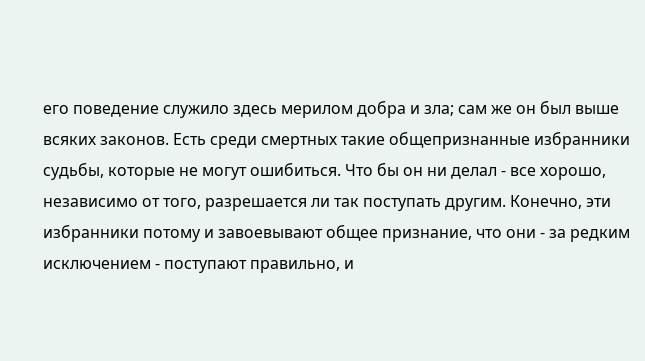его поведение служило здесь мерилом добра и зла; сам же он был выше всяких законов. Есть среди смертных такие общепризнанные избранники судьбы, которые не могут ошибиться. Что бы он ни делал - все хорошо, независимо от того, разрешается ли так поступать другим. Конечно, эти избранники потому и завоевывают общее признание, что они - за редким исключением - поступают правильно, и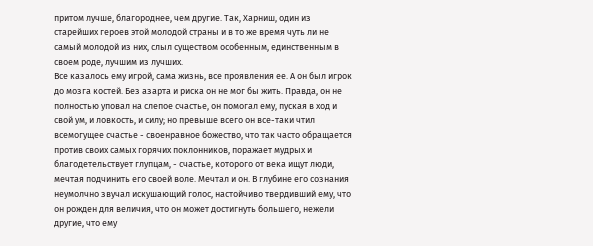притом лучше, благороднее, чем другие. Так, Харниш, один из старейших героев этой молодой страны и в то же время чуть ли не самый молодой из них, слыл существом особенным, единственным в своем роде, лучшим из лучших.
Все казалось ему игрой, сама жизнь, все проявления ее. А он был игрок до мозга костей. Без азарта и риска он не мог бы жить. Правда, он не полностью уповал на слепое счастье, он помогал ему, пуская в ход и свой ум, и ловкость, и силу; но превыше всего он все-таки чтил всемогущее счастье - своенравное божество, что так часто обращается против своих самых горячих поклонников, поражает мудрых и благодетельствует глупцам, - счастье, которого от века ищут люди, мечтая подчинить его своей воле. Мечтал и он. В глубине его сознания неумолчно звучал искушающий голос, настойчиво твердивший ему, что он рожден для величия, что он может достигнуть большего, нежели другие, что ему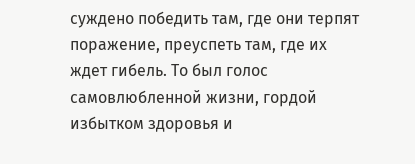суждено победить там, где они терпят поражение, преуспеть там, где их ждет гибель. То был голос самовлюбленной жизни, гордой избытком здоровья и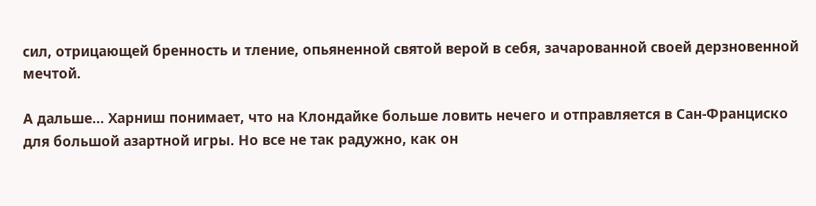сил, отрицающей бренность и тление, опьяненной святой верой в себя, зачарованной своей дерзновенной мечтой.

А дальше... Харниш понимает, что на Клондайке больше ловить нечего и отправляется в Сан-Франциско для большой азартной игры. Но все не так радужно, как он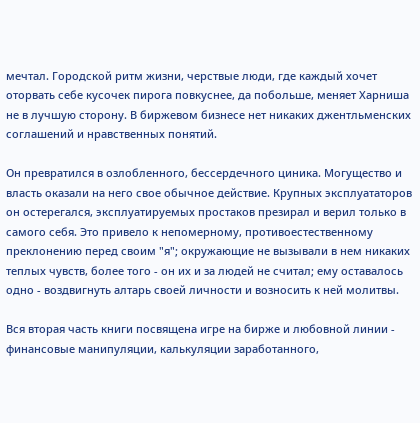мечтал. Городской ритм жизни, черствые люди, где каждый хочет оторвать себе кусочек пирога повкуснее, да побольше, меняет Харниша не в лучшую сторону. В биржевом бизнесе нет никаких джентльменских соглашений и нравственных понятий.

Он превратился в озлобленного, бессердечного циника. Могущество и власть оказали на него свое обычное действие. Крупных эксплуататоров он остерегался, эксплуатируемых простаков презирал и верил только в самого себя. Это привело к непомерному, противоестественному преклонению перед своим "я"; окружающие не вызывали в нем никаких теплых чувств, более того - он их и за людей не считал; ему оставалось одно - воздвигнуть алтарь своей личности и возносить к ней молитвы.

Вся вторая часть книги посвящена игре на бирже и любовной линии - финансовые манипуляции, калькуляции заработанного,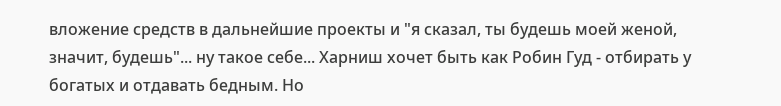вложение средств в дальнейшие проекты и "я сказал, ты будешь моей женой, значит, будешь"... ну такое себе... Харниш хочет быть как Робин Гуд - отбирать у богатых и отдавать бедным. Но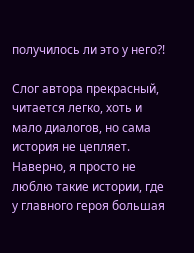получилось ли это у него?!

Слог автора прекрасный, читается легко, хоть и мало диалогов, но сама история не цепляет. Наверно, я просто не люблю такие истории, где у главного героя большая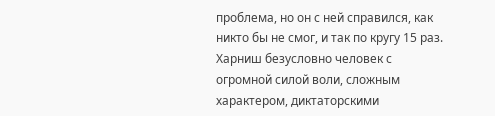проблема, но он с ней справился, как никто бы не смог, и так по кругу 15 раз. Харниш безусловно человек с огромной силой воли, сложным характером, диктаторскими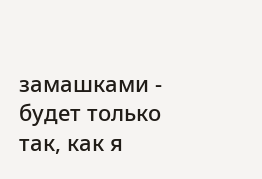замашками - будет только так, как я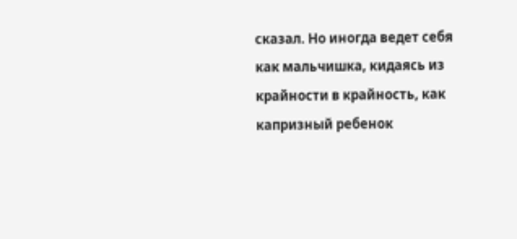сказал. Но иногда ведет себя как мальчишка, кидаясь из крайности в крайность, как капризный ребенок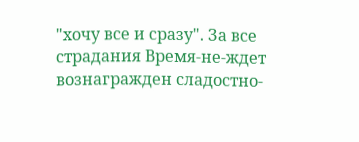"хочу все и сразу". За все страдания Время-не-ждет вознагражден сладостно-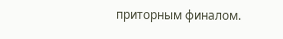приторным финалом.